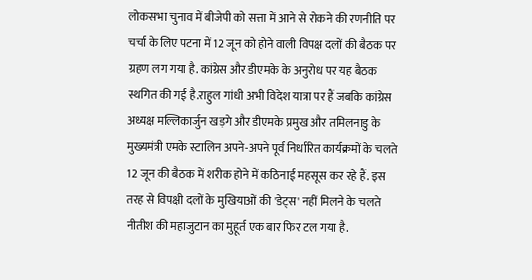लोकसभा चुनाव में बीजेपी को सत्ता में आने से रोकने की रणनीति पर चर्चा के लिए पटना में 12 जून को होने वाली विपक्ष दलों की बैठक पर ग्रहण लग गया है. कांग्रेस और डीएमके के अनुरोध पर यह बैठक स्थगित की गई है.राहुल गांधी अभी विदेश यात्रा पर हैं जबकि कांग्रेस अध्यक्ष मल्लिकार्जुन खड़गे और डीएमके प्रमुख और तमिलनाडु के मुख्यमंत्री एमके स्टालिन अपने-अपने पूर्व निर्धारित कार्यक्रमों के चलते 12 जून की बैठक में शरीक होने में कठिनाई महसूस कर रहे हैं. इस तरह से विपक्षी दलों के मुखियाओं की 'डेट्स' नहीं मिलने के चलते नीतीश की महाजुटान का मुहूर्त एक बार फिर टल गया है.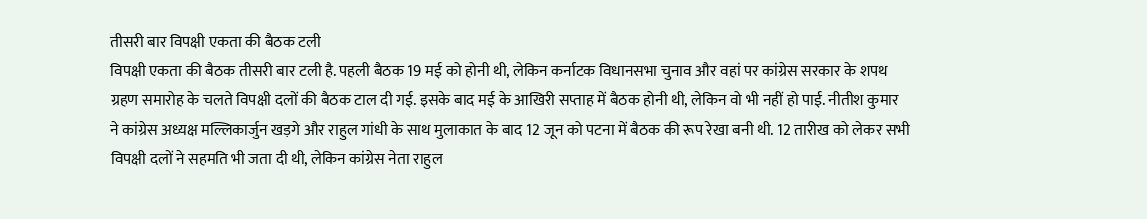तीसरी बार विपक्षी एकता की बैठक टली
विपक्षी एकता की बैठक तीसरी बार टली है. पहली बैठक 19 मई को होनी थी, लेकिन कर्नाटक विधानसभा चुनाव और वहां पर कांग्रेस सरकार के शपथ ग्रहण समारोह के चलते विपक्षी दलों की बैठक टाल दी गई. इसके बाद मई के आखिरी सप्ताह में बैठक होनी थी, लेकिन वो भी नहीं हो पाई. नीतीश कुमार ने कांग्रेस अध्यक्ष मल्लिकार्जुन खड़गे और राहुल गांधी के साथ मुलाकात के बाद 12 जून को पटना में बैठक की रूप रेखा बनी थी. 12 तारीख को लेकर सभी विपक्षी दलों ने सहमति भी जता दी थी, लेकिन कांग्रेस नेता राहुल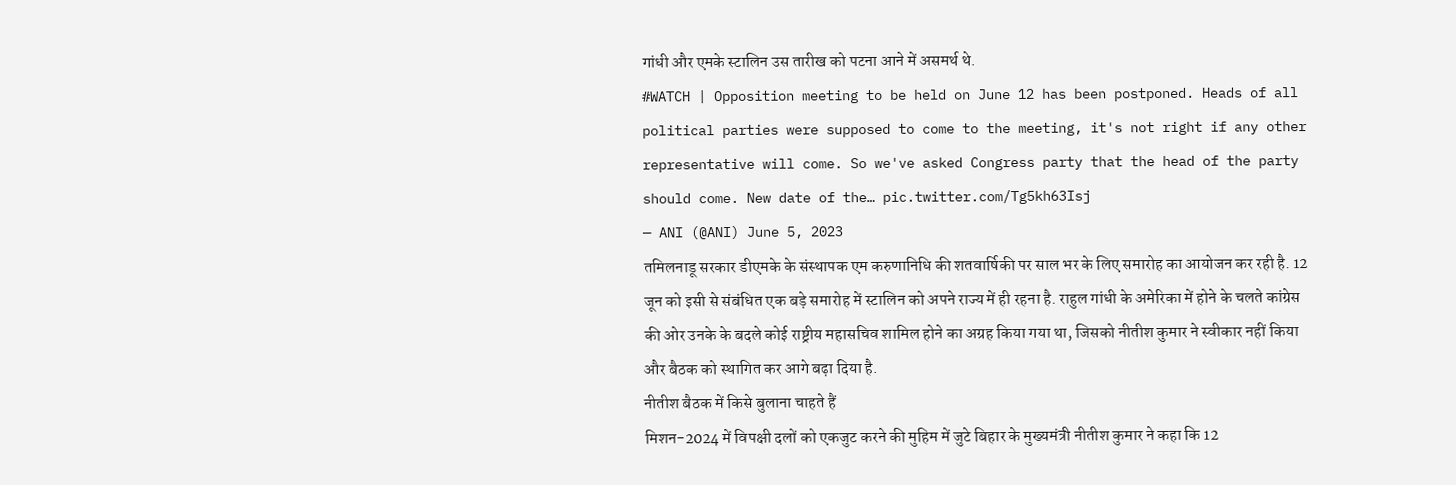गांधी और एमके स्टालिन उस तारीख को पटना आने में असमर्थ थे.
#WATCH | Opposition meeting to be held on June 12 has been postponed. Heads of all political parties were supposed to come to the meeting, it's not right if any other representative will come. So we've asked Congress party that the head of the party should come. New date of the… pic.twitter.com/Tg5kh63Isj
— ANI (@ANI) June 5, 2023
तमिलनाडू सरकार डीएमके के संस्थापक एम करुणानिधि की शतवार्षिकी पर साल भर के लिए समारोह का आयोजन कर रही है. 12 जून को इसी से संबंधित एक बड़े समारोह में स्टालिन को अपने राज्य में ही रहना है. राहुल गांधी के अमेरिका में होने के चलते कांग्रेस की ओर उनके के बदले कोई राष्ट्रीय महासचिव शामिल होने का अग्रह किया गया था, जिसको नीतीश कुमार ने स्वीकार नहीं किया और बैठक को स्थागित कर आगे बढ़ा दिया है.
नीतीश बैठक में किसे बुलाना चाहते हैं
मिशन-2024 में विपक्षी दलों को एकजुट करने की मुहिम में जुटे बिहार के मुख्यमंत्री नीतीश कुमार ने कहा कि 12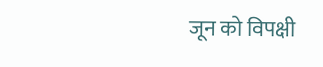जून को विपक्षी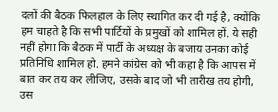दलों की बैठक फिलहाल के लिए स्थागित कर दी गई है, क्योंकि हम चाहते है कि सभी पार्टियों के प्रमुखों को शामिल हों. ये सही नहीं होगा कि बैठक में पार्टी के अध्यक्ष के बजाय उनका कोई प्रतिनिधि शामिल हो. हमने कांग्रेस को भी कहा है कि आपस में बात कर तय कर लीजिए, उसके बाद जो भी तारीख तय होगी, उस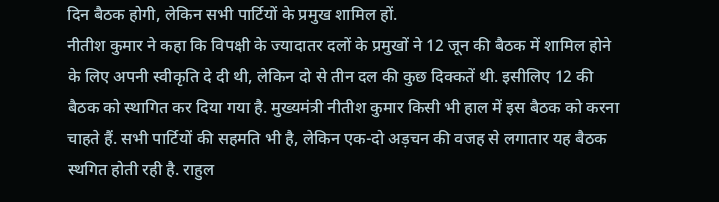दिन बैठक होगी, लेकिन सभी पार्टियों के प्रमुख शामिल हों.
नीतीश कुमार ने कहा कि विपक्षी के ज्यादातर दलों के प्रमुखों ने 12 जून की बैठक में शामिल होने के लिए अपनी स्वीकृति दे दी थी, लेकिन दो से तीन दल की कुछ दिक्कतें थी. इसीलिए 12 की बैठक को स्थागित कर दिया गया है. मुख्यमंत्री नीतीश कुमार किसी भी हाल में इस बैठक को करना चाहते हैं. सभी पार्टियों की सहमति भी है, लेकिन एक-दो अड़चन की वजह से लगातार यह बैठक स्थगित होती रही है. राहुल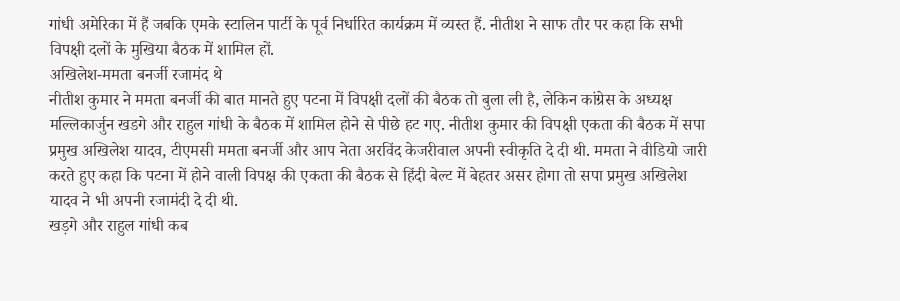गांधी अमेरिका में हैं जबकि एमके स्टालिन पार्टी के पूर्व निर्धारित कार्यक्रम में व्यस्त हैं. नीतीश ने साफ तौर पर कहा कि सभी विपक्षी दलों के मुखिया बैठक में शामिल हों.
अखिलेश-ममता बनर्जी रजामंद थे
नीतीश कुमार ने ममता बनर्जी की बात मानते हुए पटना में विपक्षी दलों की बैठक तो बुला ली है, लेकिन कांग्रेस के अध्यक्ष मल्लिकार्जुन खडगे और राहुल गांधी के बैठक में शामिल होने से पीछे हट गए. नीतीश कुमार की विपक्षी एकता की बैठक में सपा प्रमुख अखिलेश यादव, टीएमसी ममता बनर्जी और आप नेता अरविंद केजरीवाल अपनी स्वीकृति दे दी थी. ममता ने वीडियो जारी करते हुए कहा कि पटना में होने वाली विपक्ष की एकता की बैठक से हिंदी बेल्ट में बेहतर असर होगा तो सपा प्रमुख अखिलेश यादव ने भी अपनी रजामंदी दे दी थी.
खड़गे और राहुल गांधी कब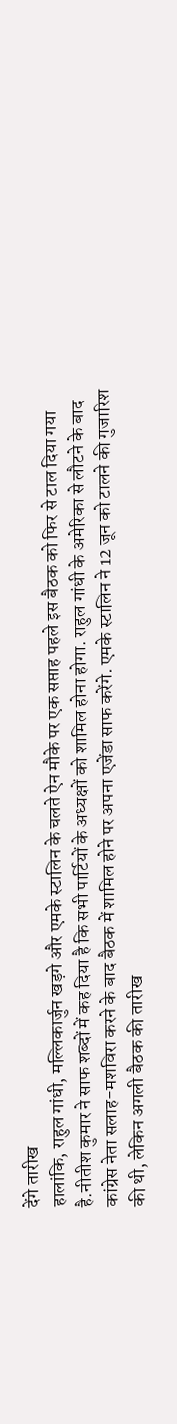देंगे तारीख
हालांकि, राहुल गांधी, मल्लिकार्जुन खड़गे और एमके स्टालिन के चलते ऐन मौके पर एक सप्ताह पहले इस बैठक को फिर से टाल दिया गया है.नीतीश कुमार ने साफ शब्दों में कह दिया है कि सभी पार्टियों के अध्यक्षों को शामिल होना होगा. राहुल गांधी के अमेरिका से लौटने के बाद कांग्रेस नेता सलाह-मशविरा करने के बाद बैठक में शामिल होने पर अपना एजेंडा साफ करेंगे. एमके स्टालिन ने 12 जून को टालने की गुजारिश की थी, लेकिन अगली बैठक की तारीख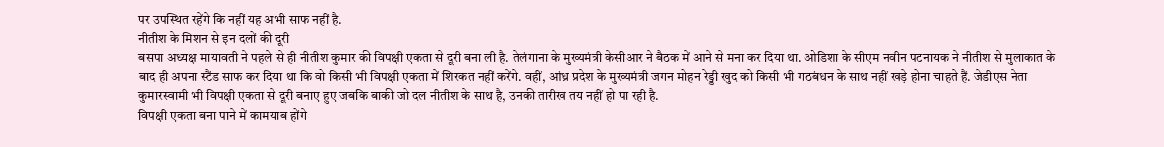पर उपस्थित रहेंगे कि नहीं यह अभी साफ नहीं है.
नीतीश के मिशन से इन दलों की दूरी
बसपा अध्यक्ष मायावती ने पहले से ही नीतीश कुमार की विपक्षी एकता से दूरी बना ली है. तेलंगाना के मुख्यमंत्री केसीआर ने बैठक में आने से मना कर दिया था. ओडिशा के सीएम नवीन पटनायक ने नीतीश से मुलाकात के बाद ही अपना स्टैंड साफ कर दिया था कि वो किसी भी विपक्षी एकता में शिरकत नहीं करेंगे. वहीं, आंध्र प्रदेश के मुख्यमंत्री जगन मोहन रेड्डी खुद को किसी भी गठबंधन के साथ नहीं खड़े होना चाहते हैं. जेडीएस नेता कुमारस्वामी भी विपक्षी एकता से दूरी बनाए हुए जबकि बाकी जो दल नीतीश के साथ है, उनकी तारीख तय नहीं हो पा रही है.
विपक्षी एकता बना पाने में कामयाब होंगे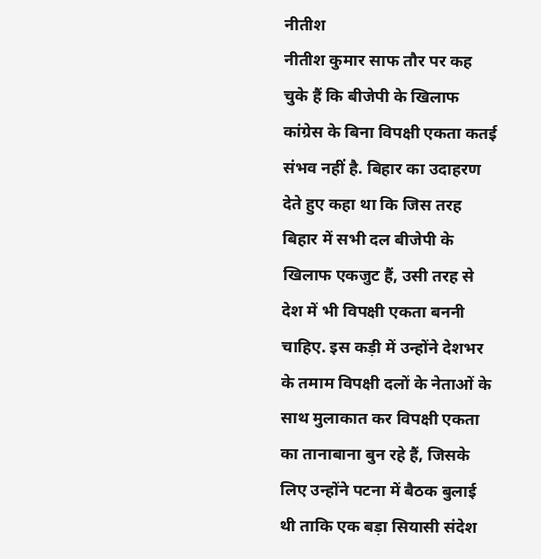नीतीश
नीतीश कुमार साफ तौर पर कह चुके हैं कि बीजेपी के खिलाफ कांग्रेस के बिना विपक्षी एकता कतई संभव नहीं है. बिहार का उदाहरण देते हुए कहा था कि जिस तरह बिहार में सभी दल बीजेपी के खिलाफ एकजुट हैं, उसी तरह से देश में भी विपक्षी एकता बननी चाहिए. इस कड़ी में उन्होंने देशभर के तमाम विपक्षी दलों के नेताओं के साथ मुलाकात कर विपक्षी एकता का तानाबाना बुन रहे हैं, जिसके लिए उन्होंने पटना में बैठक बुलाई थी ताकि एक बड़ा सियासी संदेश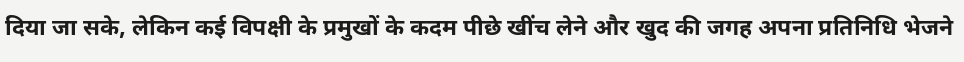दिया जा सके, लेकिन कई विपक्षी के प्रमुखों के कदम पीछे खींच लेने और खुद की जगह अपना प्रतिनिधि भेजने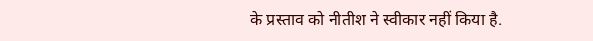के प्रस्ताव को नीतीश ने स्वीकार नहीं किया है.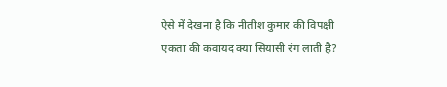ऐसे में देखना है कि नीतीश कुमार की विपक्षी एकता की कवायद क्या सियासी रंग लाती है?